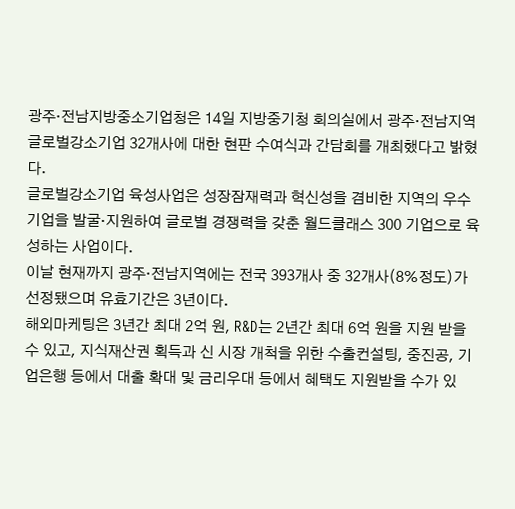광주·전남지방중소기업청은 14일 지방중기청 회의실에서 광주·전남지역 글로벌강소기업 32개사에 대한 현판 수여식과 간담회를 개최했다고 밝혔다.
글로벌강소기업 육성사업은 성장잠재력과 혁신성을 겸비한 지역의 우수기업을 발굴·지원하여 글로벌 경쟁력을 갖춘 월드클래스 300 기업으로 육성하는 사업이다.
이날 현재까지 광주·전남지역에는 전국 393개사 중 32개사(8%정도)가 선정됐으며 유효기간은 3년이다.
해외마케팅은 3년간 최대 2억 원, R&D는 2년간 최대 6억 원을 지원 받을 수 있고, 지식재산권 획득과 신 시장 개척을 위한 수출컨설팅, 중진공, 기업은행 등에서 대출 확대 및 금리우대 등에서 혜택도 지원받을 수가 있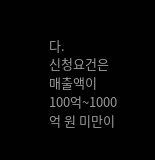다.
신청요건은 매출액이 100억~1000억 원 미만이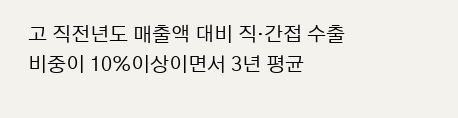고 직전년도 매출액 대비 직·간접 수출비중이 10%이상이면서 3년 평균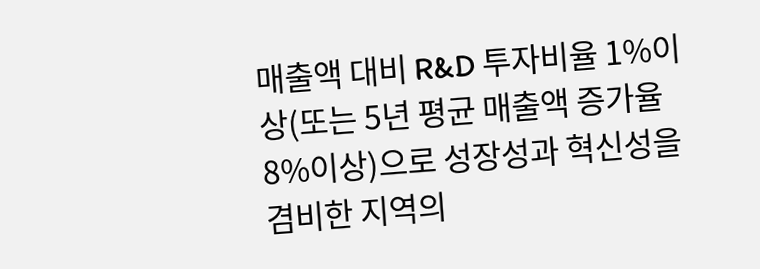매출액 대비 R&D 투자비율 1%이상(또는 5년 평균 매출액 증가율 8%이상)으로 성장성과 혁신성을 겸비한 지역의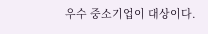우수 중소기업이 대상이다.